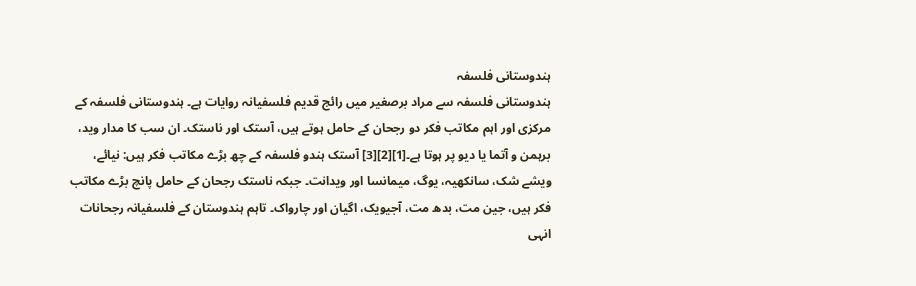ہندوستانی فلسفہ
ہندوستانی فلسفہ سے مراد برصغیر میں رائج قدیم فلسفیانہ روایات ہے۔ ہندوستانی فلسفہ کے مرکزی اور اہم مکاتب فکر دو رجحان کے حامل ہوتے ہیں، آستک اور ناستک۔ ان سب کا مدار وید، برہمن و آتما یا دیو پر ہوتا ہے۔[1][2][3] آستک ہندو فلسفہ کے چھ بڑے مکاتب فکر ہیں: نیائے، ویشے شک، سانکھیہ، یوگ، میمانسا اور ویدانت۔ جبکہ ناستک رجحان کے حامل پانچ بڑے مکاتب فکر ہیں، جین مت، بدھ مت، آجیویک، اگیان اور چارواک۔ تاہم ہندوستان کے فلسفیانہ رجحانات انہی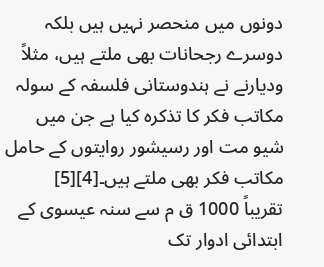دونوں میں منحصر نہیں ہیں بلکہ دوسرے رجحانات بھی ملتے ہیں، مثلاً ودیارنے نے ہندوستانی فلسفہ کے سولہ مکاتب فکر کا تذکرہ کیا ہے جن میں شیو مت اور رسیشور روایتوں کے حامل مکاتب فکر بھی ملتے ہیں۔[4][5]
تقریباً 1000 ق م سے سنہ عیسوی کے ابتدائی ادوار تک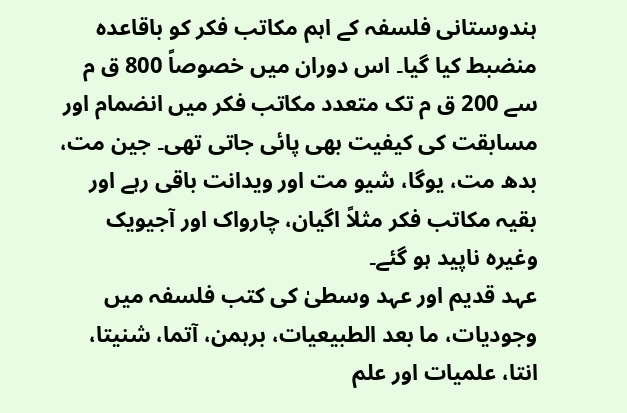ہندوستانی فلسفہ کے اہم مکاتب فکر کو باقاعدہ منضبط کیا گیا۔ اس دوران میں خصوصاً 800 ق م سے 200 ق م تک متعدد مکاتب فکر میں انضمام اور مسابقت کی کیفیت بھی پائی جاتی تھی۔ جین مت، بدھ مت، یوگا، شیو مت اور ویدانت باقی رہے اور بقیہ مکاتب فکر مثلاً اگیان، چارواک اور آجیویک وغیرہ ناپید ہو گئے۔
عہد قدیم اور عہد وسطیٰ کی کتب فلسفہ میں وجودیات، ما بعد الطبیعیات، برہمن، آتما، شنیتا، انتا، علمیات اور علم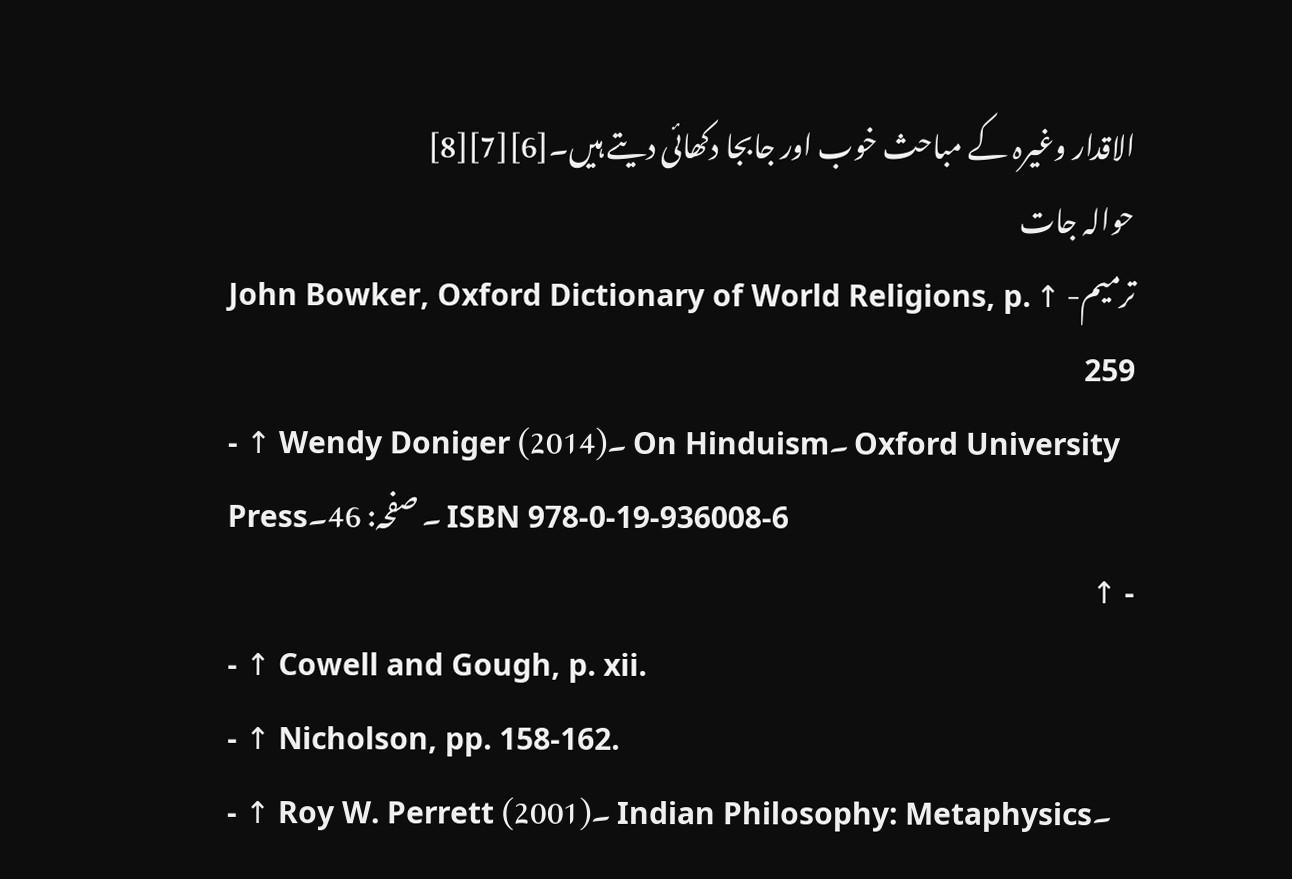الاقدار وغیرہ کے مباحث خوب اور جابجا دکھائی دیتے ہیں۔[6][7][8]
حوالہ جات
ترمیم- ↑ John Bowker, Oxford Dictionary of World Religions, p. 259
- ↑ Wendy Doniger (2014)۔ On Hinduism۔ Oxford University Press۔ صفحہ: 46۔ ISBN 978-0-19-936008-6
- ↑
- ↑ Cowell and Gough, p. xii.
- ↑ Nicholson, pp. 158-162.
- ↑ Roy W. Perrett (2001)۔ Indian Philosophy: Metaphysics۔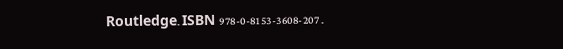Routledge۔ ISBN 978-0-8153-3608-2۔ 07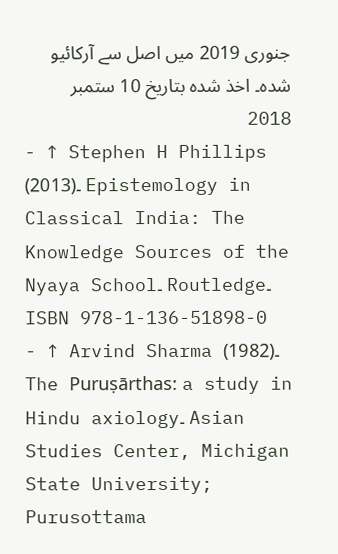جنوری 2019 میں اصل سے آرکائیو شدہ۔ اخذ شدہ بتاریخ 10 ستمبر 2018
- ↑ Stephen H Phillips (2013)۔ Epistemology in Classical India: The Knowledge Sources of the Nyaya School۔ Routledge۔ ISBN 978-1-136-51898-0
- ↑ Arvind Sharma (1982)۔ The Puruṣārthas: a study in Hindu axiology۔ Asian Studies Center, Michigan State University;
Purusottama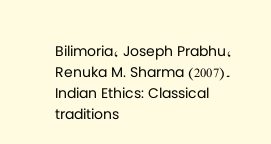Bilimoria، Joseph Prabhu، Renuka M. Sharma (2007)۔ Indian Ethics: Classical traditions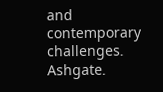and contemporary challenges۔ Ashgate۔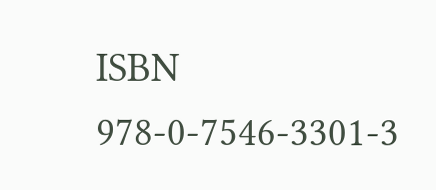ISBN 978-0-7546-3301-3